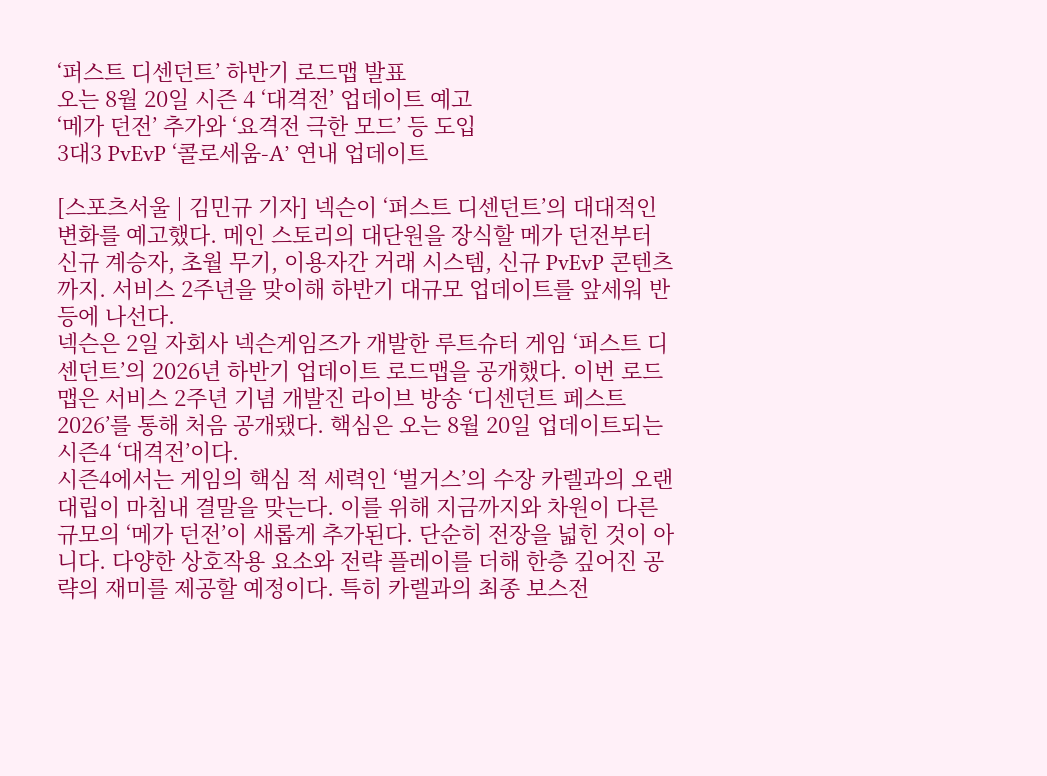‘퍼스트 디센던트’ 하반기 로드맵 발표
오는 8월 20일 시즌 4 ‘대격전’ 업데이트 예고
‘메가 던전’ 추가와 ‘요격전 극한 모드’ 등 도입
3대3 PvEvP ‘콜로세움-A’ 연내 업데이트

[스포츠서울 | 김민규 기자] 넥슨이 ‘퍼스트 디센던트’의 대대적인 변화를 예고했다. 메인 스토리의 대단원을 장식할 메가 던전부터 신규 계승자, 초월 무기, 이용자간 거래 시스템, 신규 PvEvP 콘텐츠까지. 서비스 2주년을 맞이해 하반기 대규모 업데이트를 앞세워 반등에 나선다.
넥슨은 2일 자회사 넥슨게임즈가 개발한 루트슈터 게임 ‘퍼스트 디센던트’의 2026년 하반기 업데이트 로드맵을 공개했다. 이번 로드맵은 서비스 2주년 기념 개발진 라이브 방송 ‘디센던트 페스트 2026’를 통해 처음 공개됐다. 핵심은 오는 8월 20일 업데이트되는 시즌4 ‘대격전’이다.
시즌4에서는 게임의 핵심 적 세력인 ‘벌거스’의 수장 카렐과의 오랜 대립이 마침내 결말을 맞는다. 이를 위해 지금까지와 차원이 다른 규모의 ‘메가 던전’이 새롭게 추가된다. 단순히 전장을 넓힌 것이 아니다. 다양한 상호작용 요소와 전략 플레이를 더해 한층 깊어진 공략의 재미를 제공할 예정이다. 특히 카렐과의 최종 보스전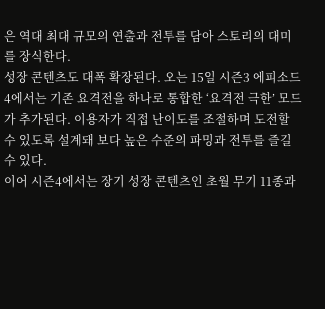은 역대 최대 규모의 연출과 전투를 담아 스토리의 대미를 장식한다.
성장 콘텐츠도 대폭 확장된다. 오는 15일 시즌3 에피소드4에서는 기존 요격전을 하나로 통합한 ‘요격전 극한’ 모드가 추가된다. 이용자가 직접 난이도를 조절하며 도전할 수 있도록 설계돼 보다 높은 수준의 파밍과 전투를 즐길 수 있다.
이어 시즌4에서는 장기 성장 콘텐츠인 초월 무기 11종과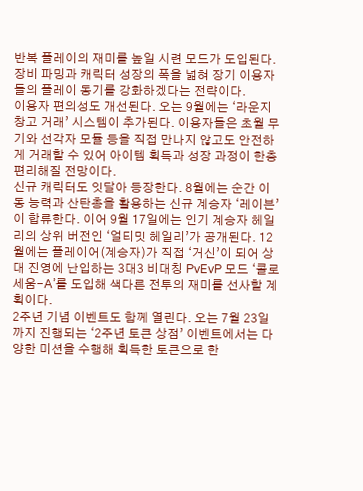반복 플레이의 재미를 높일 시련 모드가 도입된다. 장비 파밍과 캐릭터 성장의 폭을 넓혀 장기 이용자들의 플레이 동기를 강화하겠다는 전략이다.
이용자 편의성도 개선된다. 오는 9월에는 ‘라운지 창고 거래’ 시스템이 추가된다. 이용자들은 초월 무기와 선각자 모듈 등을 직접 만나지 않고도 안전하게 거래할 수 있어 아이템 획득과 성장 과정이 한층 편리해질 전망이다.
신규 캐릭터도 잇달아 등장한다. 8월에는 순간 이동 능력과 산탄총을 활용하는 신규 계승자 ‘레이븐’이 합류한다. 이어 9월 17일에는 인기 계승자 헤일리의 상위 버전인 ‘얼티밋 헤일리’가 공개된다. 12월에는 플레이어(계승자)가 직접 ‘거신’이 되어 상대 진영에 난입하는 3대3 비대칭 PvEvP 모드 ‘콜로세움-A’를 도입해 색다른 전투의 재미를 선사할 계획이다.
2주년 기념 이벤트도 함께 열린다. 오는 7월 23일까지 진행되는 ‘2주년 토큰 상점’ 이벤트에서는 다양한 미션을 수행해 획득한 토큰으로 한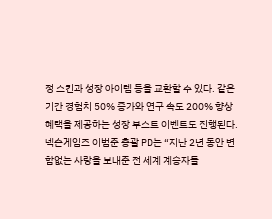정 스킨과 성장 아이템 등을 교환할 수 있다. 같은 기간 경험치 50% 증가와 연구 속도 200% 향상 혜택을 제공하는 성장 부스트 이벤트도 진행된다.
넥슨게임즈 이범준 총괄 PD는 “지난 2년 동안 변함없는 사랑을 보내준 전 세계 계승자들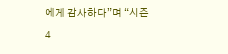에게 감사하다”며 “시즌4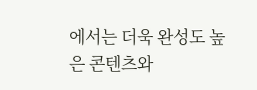에서는 더욱 완성도 높은 콘텐츠와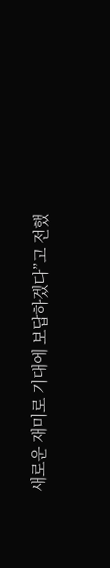새로운 재미로 기대에 보답하겠다”고 전했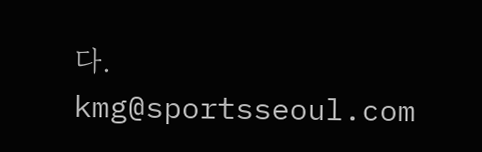다. kmg@sportsseoul.com